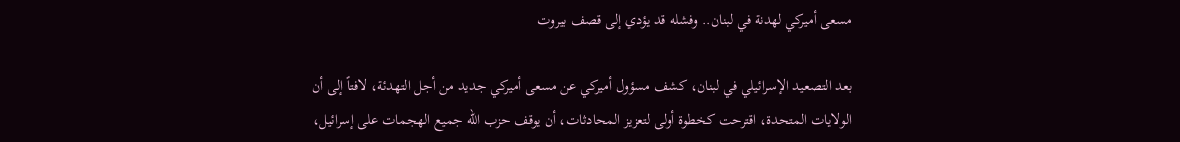مسعى أميركي لهدنة في لبنان.. وفشله قد يؤدي إلى قصف بيروت

بعد التصعيد الإسرائيلي في لبنان، كشف مسؤول أميركي عن مسعى أميركي جديد من أجل التهدئة، لافتاً إلى أن الولايات المتحدة، اقترحت كخطوة أولى لتعزيز المحادثات، أن يوقف حزب الله جميع الهجمات على إسرائيل،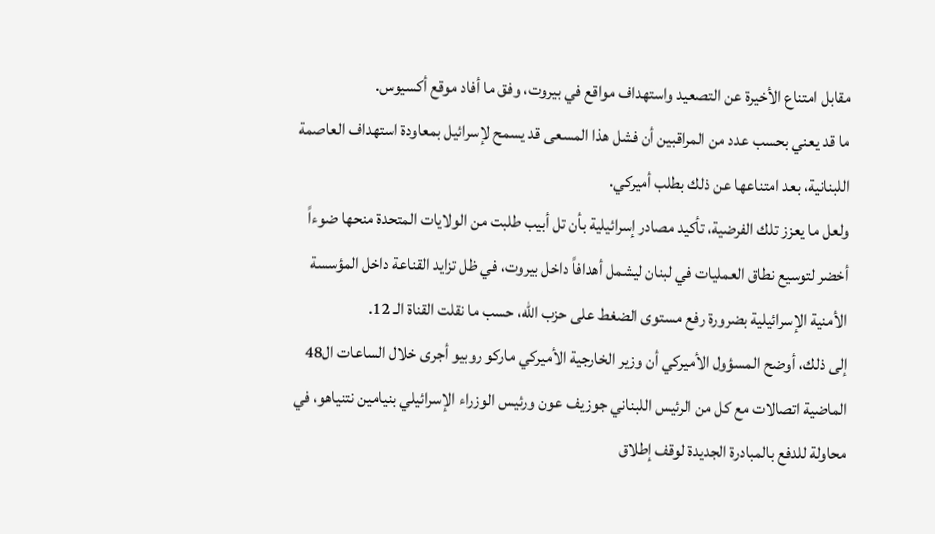مقابل امتناع الأخيرة عن التصعيد واستهداف مواقع في بيروت، وفق ما أفاد موقع أكسيوس.
ما قد يعني بحسب عدد من المراقبين أن فشل هذا المسعى قد يسمح لإسرائيل بمعاودة استهداف العاصمة اللبنانية، بعد امتناعها عن ذلك بطلب أميركي.
ولعل ما يعزز تلك الفرضية، تأكيد مصادر إسرائيلية بأن تل أبيب طلبت من الولايات المتحدة منحها ضوءاً أخضر لتوسيع نطاق العمليات في لبنان ليشمل أهدافاً داخل بيروت، في ظل تزايد القناعة داخل المؤسسة الأمنية الإسرائيلية بضرورة رفع مستوى الضغط على حزب الله، حسب ما نقلت القناة الـ 12.
إلى ذلك، أوضح المسؤول الأميركي أن وزير الخارجية الأميركي ماركو روبيو أجرى خلال الساعات ال48 الماضية اتصالات مع كل من الرئيس اللبناني جوزيف عون ورئيس الوزراء الإسرائيلي بنيامين نتنياهو، في محاولة للدفع بالمبادرة الجديدة لوقف إطلاق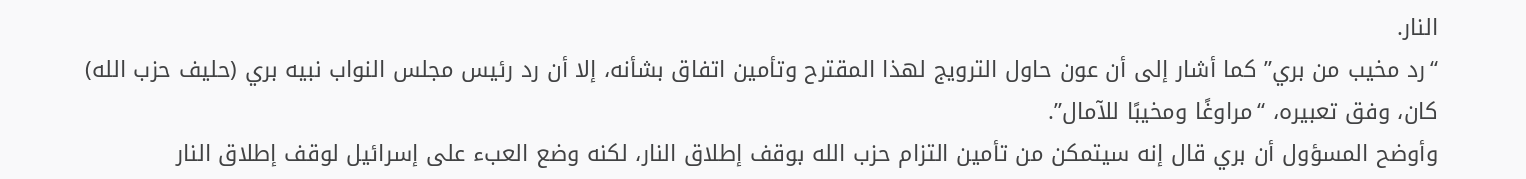النار.
“رد مخيب من بري” كما أشار إلى أن عون حاول الترويج لهذا المقترح وتأمين اتفاق بشأنه، إلا أن رد رئيس مجلس النواب نبيه بري (حليف حزب الله) كان، وفق تعبيره، “مراوغًا ومخيبًا للآمال”.
وأوضح المسؤول أن بري قال إنه سيتمكن من تأمين التزام حزب الله بوقف إطلاق النار، لكنه وضع العبء على إسرائيل لوقف إطلاق النار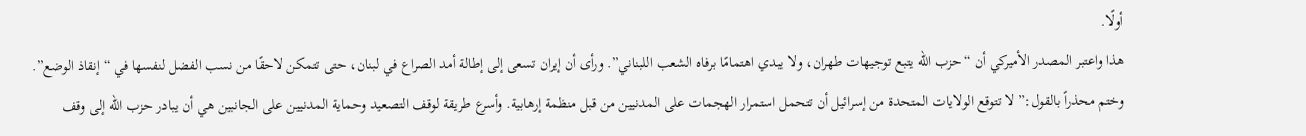أولًا.
هذا واعتبر المصدر الأميركي أن “حزب الله يتبع توجيهات طهران، ولا يبدي اهتمامًا برفاه الشعب اللبناني”. ورأى أن إيران تسعى إلى إطالة أمد الصراع في لبنان، حتى تتمكن لاحقًا من نسب الفضل لنفسها في “إنقاذ الوضع”. وختم محذراً بالقول:” لا تتوقع الولايات المتحدة من إسرائيل أن تتحمل استمرار الهجمات على المدنيين من قبل منظمة إرهابية. وأسرع طريقة لوقف التصعيد وحماية المدنيين على الجانبين هي أن يبادر حزب الله إلى وقف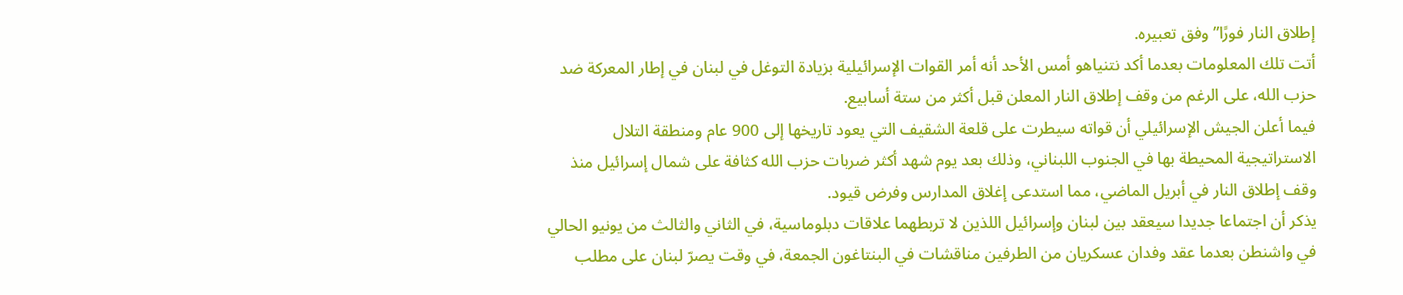إطلاق النار فورًا” وفق تعبيره.
أتت تلك المعلومات بعدما أكد نتنياهو أمس الأحد أنه أمر القوات الإسرائيلية بزيادة التوغل في لبنان في إطار المعركة ضد حزب الله، على الرغم من وقف إطلاق النار المعلن قبل أكثر من ستة أسابيع.
فيما أعلن الجيش الإسرائيلي أن قواته سيطرت على قلعة الشقيف التي يعود تاريخها إلى 900 عام ومنطقة التلال الاستراتيجية المحيطة بها في الجنوب اللبناني، وذلك بعد يوم شهد أكثر ضربات حزب الله كثافة على شمال إسرائيل منذ وقف إطلاق النار في أبريل الماضي، مما استدعى إغلاق المدارس وفرض قيود.
يذكر أن اجتماعا جديدا سيعقد بين لبنان وإسرائيل اللذين لا تربطهما علاقات دبلوماسية، في الثاني والثالث من يونيو الحالي في واشنطن بعدما عقد وفدان عسكريان من الطرفين مناقشات في البنتاغون الجمعة، في وقت يصرّ لبنان على مطلب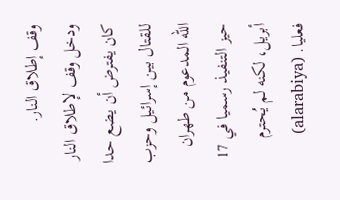وقف إطلاق النار.
ودخل وقف لإطلاق النار كان يفترض أن يضع حدا للقتال بين إسرائيل وحزب الله المدعوم من طهران حيز التنفيذ رسميا في 17 أبريل، لكنه لم يُحترم فعليا. (alarabiya)